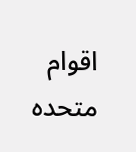اقوام متحدہ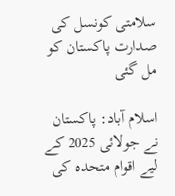سلامتی کونسل کی صدارت پاکستان کو مل گئی

اسلام آباد: پاکستان نے جولائی 2025 کے لیے اقوام متحدہ کی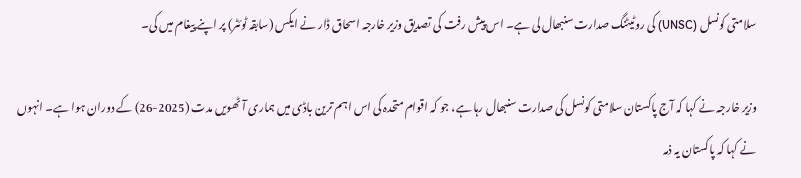سلامتی کونسل (UNSC) کی روٹیٹنگ صدارت سنبھال لی ہے۔ اس پیش رفت کی تصدیق وزیر خارجہ اسحاق ڈار نے ایکس (سابقہ ٹوئٹر) پر اپنے پیغام میں کی۔

وزیر خارجہ نے کہا کہ آج پاکستان سلامتی کونسل کی صدارت سنبھال رہا ہے، جو کہ اقوام متحدہ کی اس اہم ترین باڈی میں ہماری آٹھویں مدت (2025-26) کے دوران ہوا ہے۔ انہوں نے کہا کہ پاکستان یہ ذمہ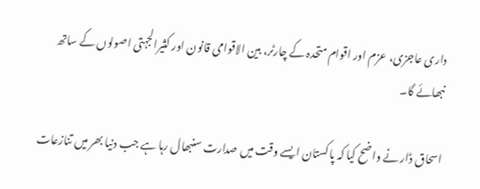داری عاجزی، عزم اور اقوام متحدہ کے چارٹر، بین الاقوامی قانون اور کثیرالجہتی اصولوں کے ساتھ نبھائے گا۔

اسحاق ڈار نے واضح کیا کہ پاکستان ایسے وقت میں صدارت سنبھال رہا ہے جب دنیا بھر میں تنازعات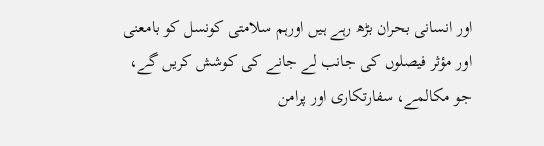اور انسانی بحران بڑھ رہے ہیں اورہم سلامتی کونسل کو بامعنی اور مؤثر فیصلوں کی جانب لے جانے کی کوشش کریں گے، جو مکالمے، سفارتکاری اور پرامن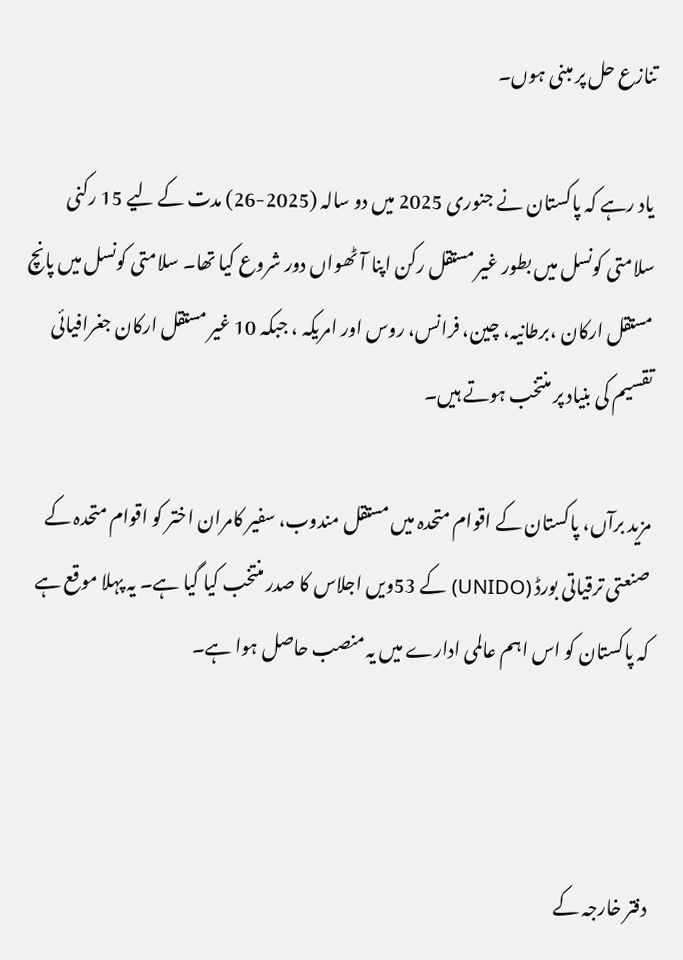تنازع حل پر مبنی ہوں۔

یاد رہے کہ پاکستان نے جنوری 2025 میں دو سالہ (2025-26) مدت کے لیے 15 رکنی سلامتی کونسل میں بطور غیر مستقل رکن اپنا آٹھواں دور شروع کیا تھا۔ سلامتی کونسل میں پانچ مستقل ارکان ،برطانیہ، چین، فرانس، روس اور امریکہ ، جبکہ 10 غیر مستقل ارکان جغرافیائی تقسیم کی بنیاد پر منتخب ہوتے ہیں۔

مزید برآں، پاکستان کے اقوام متحدہ میں مستقل مندوب، سفیر کامران اختر کو اقوام متحدہ کے صنعتی ترقیاتی بورڈ (UNIDO) کے 53ویں اجلاس کا صدر منتخب کیا گیا ہے۔ یہ پہلا موقع ہے کہ پاکستان کو اس اہم عالمی ادارے میں یہ منصب حاصل ہوا ہے۔



دفتر خارجہ کے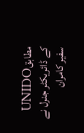مطابقUNIDO کے ڈائریکٹر جنرل نے سفیر کامران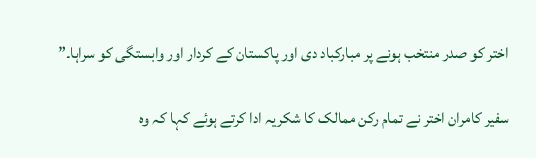اختر کو صدر منتخب ہونے پر مبارکباد دی اور پاکستان کے کردار اور وابستگی کو سراہا۔”

سفیر کامران اختر نے تمام رکن ممالک کا شکریہ ادا کرتے ہوئے کہا کہ وہ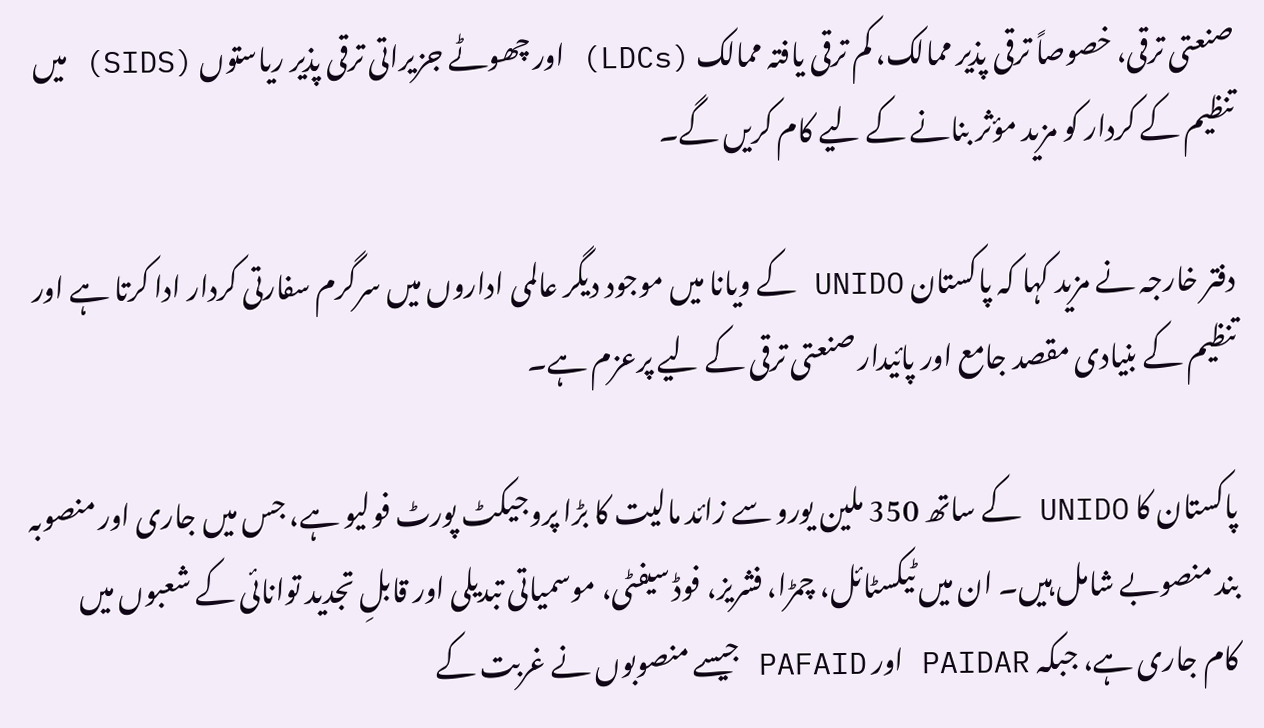صنعتی ترقی، خصوصاً ترقی پذیر ممالک، کم ترقی یافتہ ممالک (LDCs) اور چھوٹے جزیراتی ترقی پذیر ریاستوں (SIDS) میں تنظیم کے کردار کو مزید مؤثر بنانے کے لیے کام کریں گے۔

دفتر خارجہ نے مزید کہا کہ پاکستان UNIDO کے ویانا میں موجود دیگر عالمی اداروں میں سرگرم سفارتی کردار ادا کرتا ہے اور تنظیم کے بنیادی مقصد جامع اور پائیدار صنعتی ترقی کے لیے پرعزم ہے۔

پاکستان کا UNIDO کے ساتھ 350 ملین یورو سے زائد مالیت کا بڑا پروجیکٹ پورٹ فولیو ہے، جس میں جاری اور منصوبہ بند منصوبے شامل ہیں۔ ان میں ٹیکسٹائل، چمڑا، فشریز، فوڈ سیفٹی، موسمیاتی تبدیلی اور قابلِ تجدید توانائی کے شعبوں میں کام جاری ہے، جبکہ PAIDAR اور PAFAID جیسے منصوبوں نے غربت کے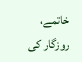خاتمے، روزگار کی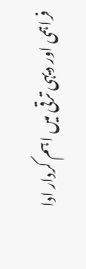فراہمی اور دیہی ترقی میں اہم کردار ادا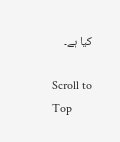کیا ہے۔

Scroll to Top